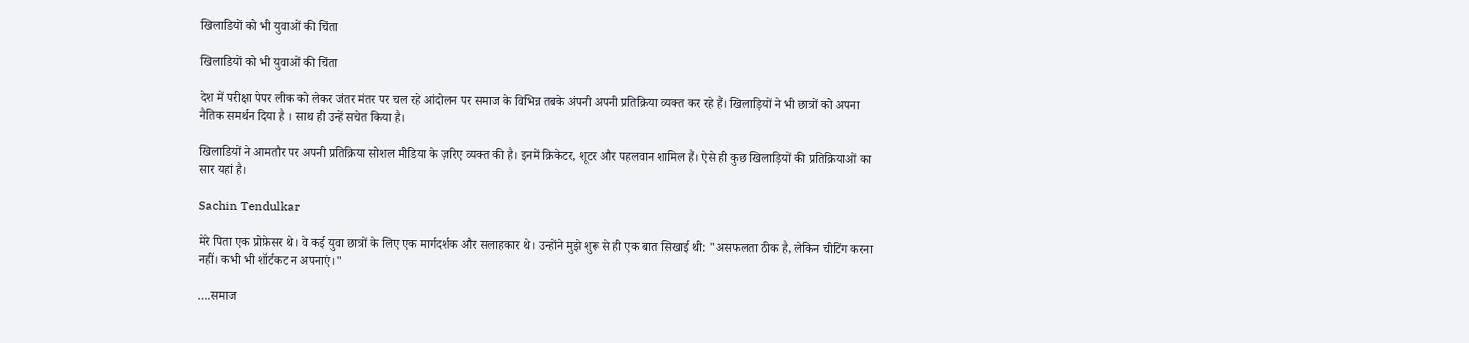खिलाडियों को भी युवाओं की चिंता

खिलाडियों को भी युवाओं की चिंता

देश में परीक्षा पेपर लीक को लेकर जंतर मंतर पर चल रहे आंदोलन पर समाज के विभिन्न तबके अंपनी अपनी प्रतिक्रिया व्यक्त कर रहे हैं। खिलाड़ियों ने भी छात्रों को अपना नैतिक समर्थन दिया है । साथ ही उन्हें सचेत किया है।

खिलाडियों ने आमतौर पर अपनी प्रतिक्रिया सोशल मीडिया के ज़रिए व्यक्त की है। इनमें क्रिकेटर, शूटर और पहलवान शामिल हैं। ऐसे ही कुछ खिलाड़ियों की प्रतिक्रियाओं का सार यहां है।

Sachin Tendulkar

मेरे पिता एक प्रोफ़ेसर थे। वे कई युवा छात्रों के लिए एक मार्गदर्शक और सलाहकार थे। उन्होंने मुझे शुरू से ही एक बात सिखाई थी: "असफलता ठीक है, लेकिन चीटिंग करना नहीं। कभी भी शॉर्टकट न अपनाएं।"

….समाज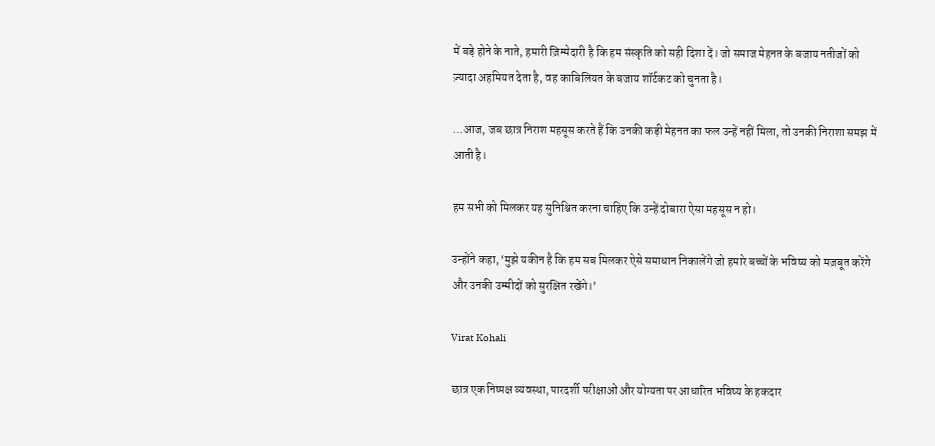में बड़े होने के नाते, हमारी ज़िम्मेदारी है कि हम संस्कृति को सही दिशा दें। जो समाज मेहनत के बजाय नतीजों को ज़्यादा अहमियत देता है, वह काबिलियत के बजाय शॉर्टकट को चुनता है।

…आज, जब छात्र निराश महसूस करते हैं कि उनकी कड़ी मेहनत का फल उन्हें नहीं मिला, तो उनकी निराशा समझ में आती है।

हम सभी को मिलकर यह सुनिश्चित करना चाहिए कि उन्हें दोबारा ऐसा महसूस न हो।

उन्होंने कहा, ‘मुझे यकीन है कि हम सब मिलकर ऐसे समाधान निकालेंगे जो हमारे बच्चों के भविष्य को मज़बूत करेंगे और उनकी उम्मीदों को सुरक्षित रखेंगे।’

Virat Kohali

छात्र एक निष्पक्ष व्यवस्था, पारदर्शी परीक्षाओं और योग्यता पर आधारित भविष्य के हकदार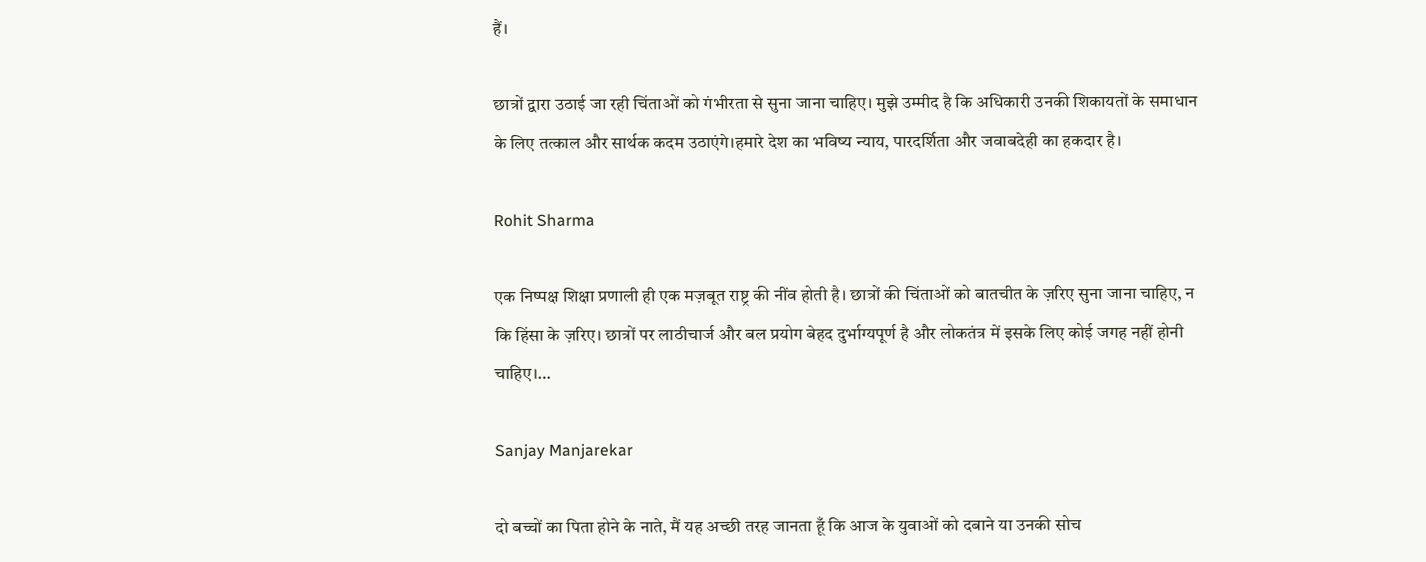हैं।

छात्रों द्वारा उठाई जा रही चिंताओं को गंभीरता से सुना जाना चाहिए। मुझे उम्मीद है कि अधिकारी उनकी शिकायतों के समाधान के लिए तत्काल और सार्थक कदम उठाएंगे।हमारे देश का भविष्य न्याय, पारदर्शिता और जवाबदेही का हकदार है।

Rohit Sharma

एक निष्पक्ष शिक्षा प्रणाली ही एक मज़बूत राष्ट्र की नींव होती है। छात्रों की चिंताओं को बातचीत के ज़रिए सुना जाना चाहिए, न कि हिंसा के ज़रिए। छात्रों पर लाठीचार्ज और बल प्रयोग बेहद दुर्भाग्यपूर्ण है और लोकतंत्र में इसके लिए कोई जगह नहीं होनी चाहिए।…

Sanjay Manjarekar

दो बच्चों का पिता होने के नाते, मैं यह अच्छी तरह जानता हूँ कि आज के युवाओं को दबाने या उनकी सोच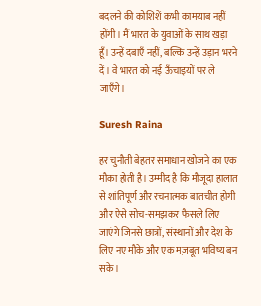बदलने की कोशिशें कभी कामयाब नहीं होंगी। मैं भारत के युवाओं के साथ खड़ा हूँ। उन्हें दबाएँ नहीं, बल्कि उन्हें उड़ान भरने दें। वे भारत को नई ऊँचाइयों पर ले जाएँगे।

Suresh Raina

हर चुनौती बेहतर समाधान खोजने का एक मौका होती है। उम्मीद है कि मौजूदा हालात से शांतिपूर्ण और रचनात्मक बातचीत होगी और ऐसे सोच-समझकर फैसले लिए जाएंगे जिनसे छात्रों, संस्थानों और देश के लिए नए मौके और एक मज़बूत भविष्य बन सके।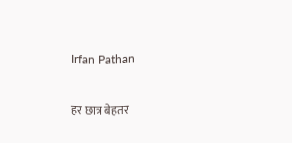Irfan Pathan

हर छात्र बेहतर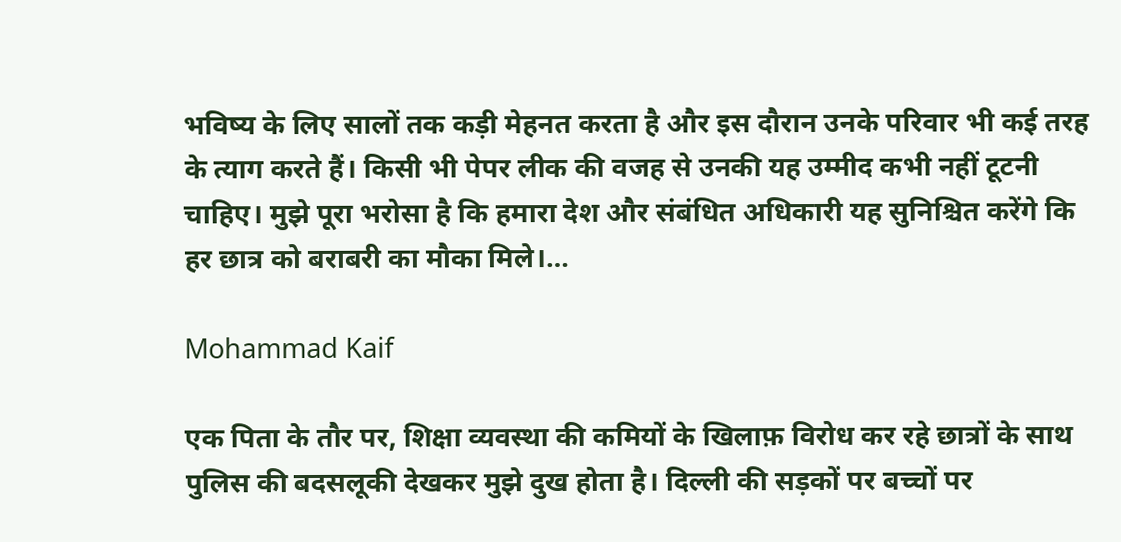भविष्य के लिए सालों तक कड़ी मेहनत करता है और इस दौरान उनके परिवार भी कई तरह के त्याग करते हैं। किसी भी पेपर लीक की वजह से उनकी यह उम्मीद कभी नहीं टूटनी चाहिए। मुझे पूरा भरोसा है कि हमारा देश और संबंधित अधिकारी यह सुनिश्चित करेंगे कि हर छात्र को बराबरी का मौका मिले।…

Mohammad Kaif

एक पिता के तौर पर, शिक्षा व्यवस्था की कमियों के खिलाफ़ विरोध कर रहे छात्रों के साथ पुलिस की बदसलूकी देखकर मुझे दुख होता है। दिल्ली की सड़कों पर बच्चों पर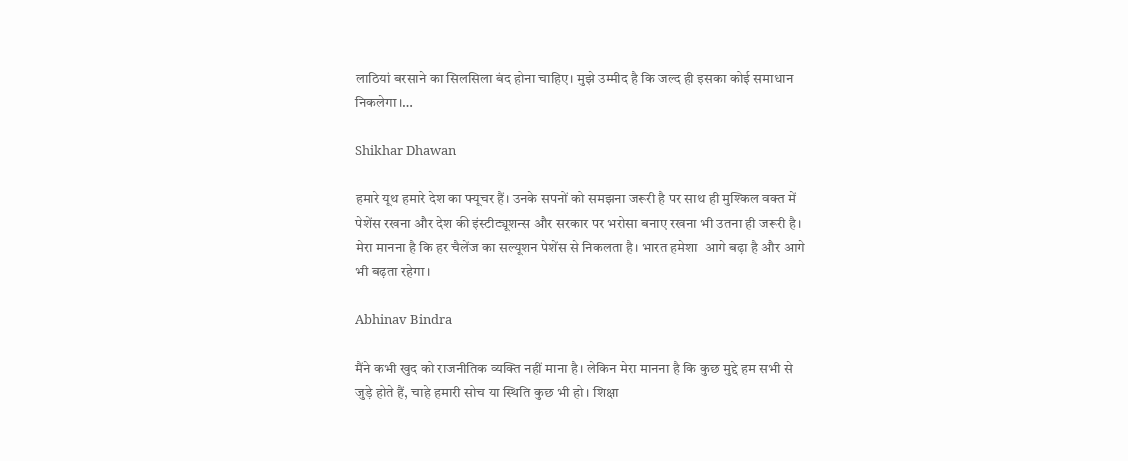लाठियां बरसाने का सिलसिला बंद होना चाहिए। मुझे उम्मीद है कि जल्द ही इसका कोई समाधान निकलेगा।…

Shikhar Dhawan

हमारे यूथ हमारे देश का फ्यूचर हैं। उनके सपनों को समझना जरूरी है पर साथ ही मुश्किल वक्त में पेशेंस रखना और देश की इंस्टीट्यूशन्स और सरकार पर भरोसा बनाए रखना भी उतना ही जरूरी है। मेरा मानना है कि हर चैलेंज का सल्यूशन पेशेंस से निकलता है। भारत हमेशा  आगे बढ़ा है और आगे भी बढ़ता रहेगा।

Abhinav Bindra

मैंने कभी खुद को राजनीतिक व्यक्ति नहीं माना है। लेकिन मेरा मानना है कि कुछ मुद्दे हम सभी से जुड़े होते हैं, चाहे हमारी सोच या स्थिति कुछ भी हो। शिक्षा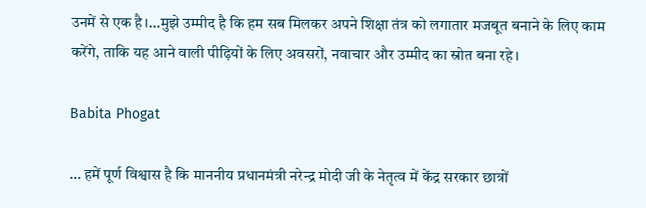उनमें से एक है।…मुझे उम्मीद है कि हम सब मिलकर अपने शिक्षा तंत्र को लगातार मजबूत बनाने के लिए काम करेंगे, ताकि यह आने वाली पीढ़ियों के लिए अवसरों, नवाचार और उम्मीद का स्रोत बना रहे।

Babita Phogat

… हमें पूर्ण विश्वास है कि माननीय प्रधानमंत्री नरेन्द्र मोदी जी के नेतृत्व में केंद्र सरकार छात्रों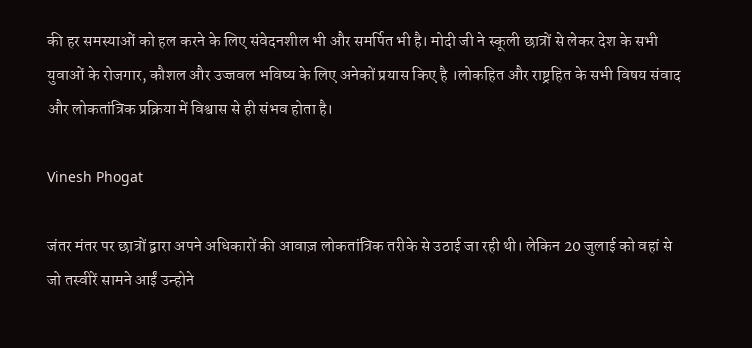की हर समस्याओं को हल करने के लिए संवेदनशील भी और समर्पित भी है। मोदी जी ने स्कूली छात्रों से लेकर देश के सभी युवाओं के रोजगार, कौशल और उज्जवल भविष्य के लिए अनेकों प्रयास किए है ।लोकहित और राष्ट्रहित के सभी विषय संवाद और लोकतांत्रिक प्रक्रिया में विश्वास से ही संभव होता है।

Vinesh Phogat

जंतर मंतर पर छात्रों द्वारा अपने अधिकारों की आवाज़ लोकतांत्रिक तरीके से उठाई जा रही थी। लेकिन 20 जुलाई को वहां से जो तस्वीरें सामने आईं उन्होने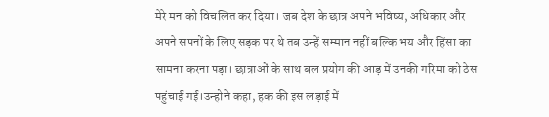मेरे मन को विचलित कर दिया। जब देश के छात्र अपने भविष्य, अधिकार और अपने सपनों के लिए सड़क पर थे तब उन्हें सम्मान नहीं बल्कि भय और हिंसा का सामना करना पड़ा। छात्राओं के साथ बल प्रयोग की आड़ में उनकी गरिमा को ठेस पहुंचाई गई।उन्होने कहा, हक की इस लड़ाई में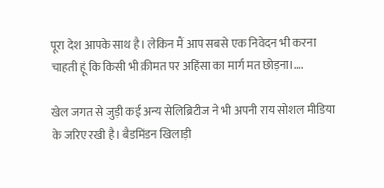पूरा देश आपके साथ है। लेकिन मैं आप सबसे एक निवेदन भी करना चाहती हूं कि किसी भी क़ीमत पर अहिंसा का मार्ग मत छोड़ना।….

खेल जगत से जुड़ी कई अन्य सेलिब्रिटीज ने भी अपनी राय सोशल मीडिया के जरिए रखी है। बैडमिंडन खिलाड़ी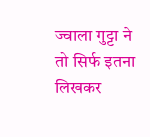ज्वाला गुट्टा ने तो सिर्फ इतना लिखकर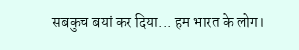सबकुच बयां कर दिया... हम भारत के लोग।